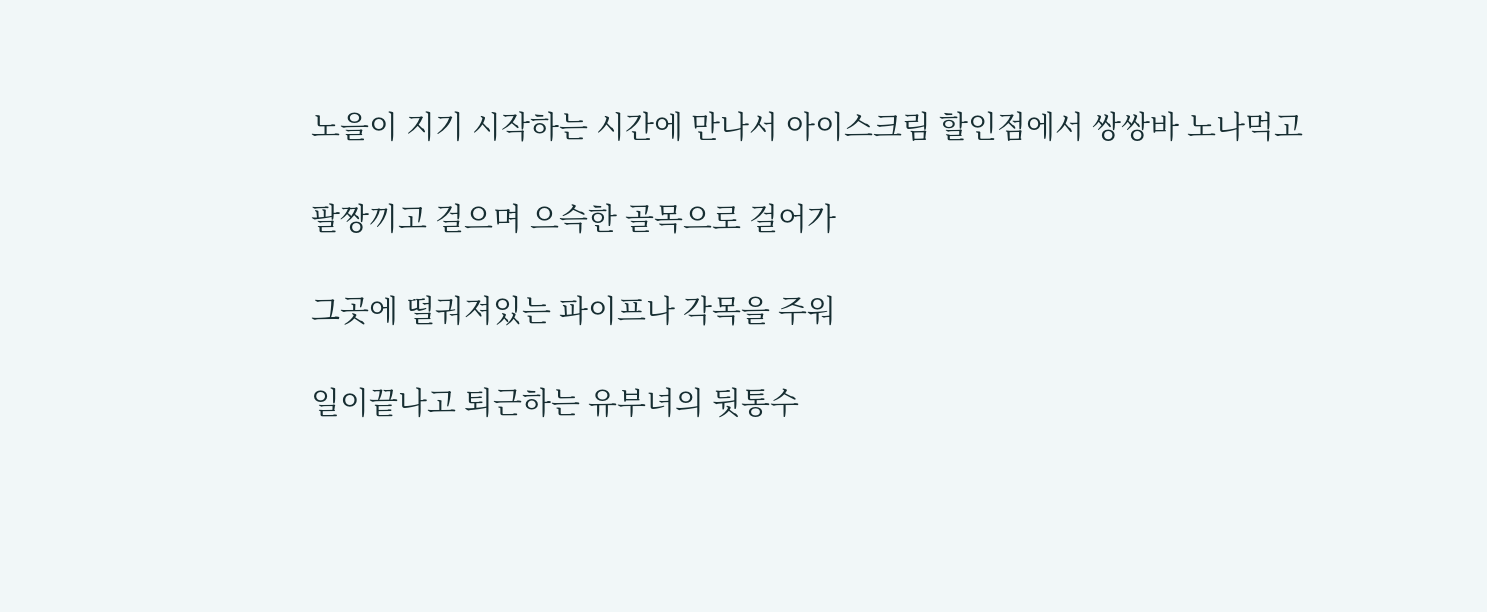노을이 지기 시작하는 시간에 만나서 아이스크림 할인점에서 쌍쌍바 노나먹고

팔짱끼고 걸으며 으슥한 골목으로 걸어가

그곳에 떨궈져있는 파이프나 각목을 주워

일이끝나고 퇴근하는 유부녀의 뒷통수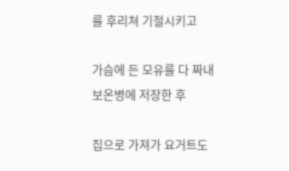를 후리쳐 기절시키고

가슴에 든 모유를 다 짜내 보온병에 저장한 후

집으로 가져가 요거트도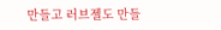만들고 러브젤도 만들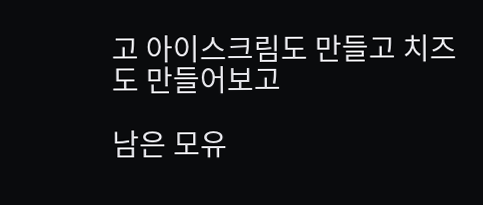고 아이스크림도 만들고 치즈도 만들어보고

남은 모유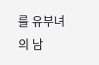를 유부녀의 남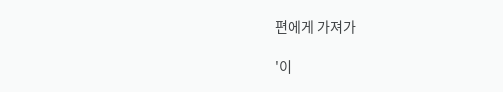편에게 가져가

'이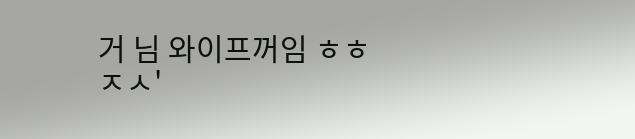거 님 와이프꺼임 ㅎㅎㅈㅅ'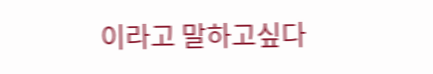이라고 말하고싶다